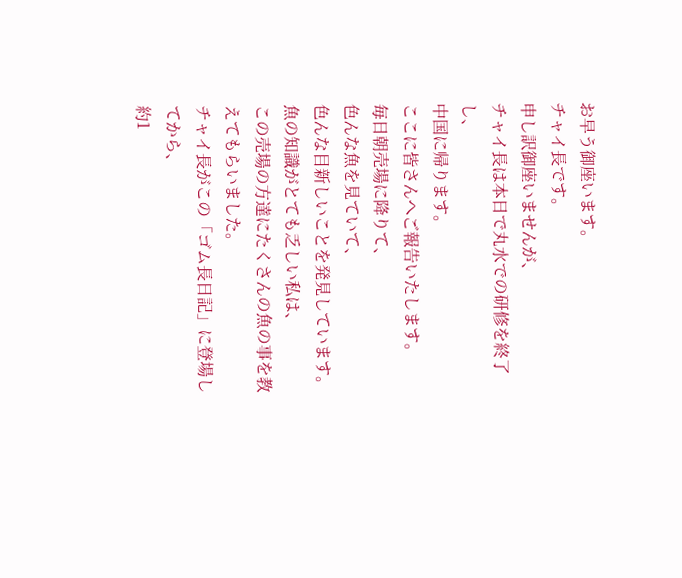お早う御座います。
チャイ長です。
申し訳御座いませんが、
チャイ長は本日で丸水での研修を終了し、
中国に帰ります。
ここに皆さんへご報告いたします。
毎日朝売場に降りて、
色んな魚を見ていて、
色んな目新しいことを発見しています。
魚の知識がとても乏しい私は、
この売場の方達にたくさんの魚の事を教えてもらいました。
チャイ長がこの「ゴム長日記」に登場してから、
約1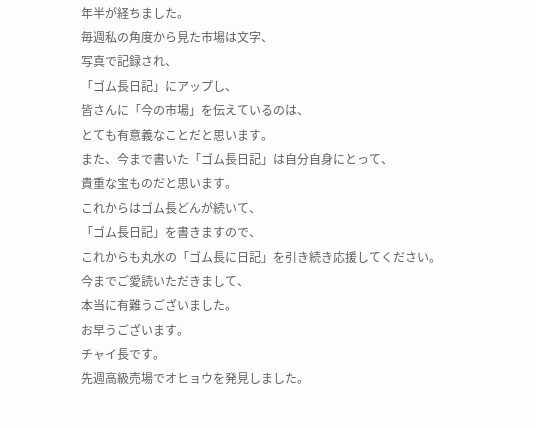年半が経ちました。
毎週私の角度から見た市場は文字、
写真で記録され、
「ゴム長日記」にアップし、
皆さんに「今の市場」を伝えているのは、
とても有意義なことだと思います。
また、今まで書いた「ゴム長日記」は自分自身にとって、
貴重な宝ものだと思います。
これからはゴム長どんが続いて、
「ゴム長日記」を書きますので、
これからも丸水の「ゴム長に日記」を引き続き応援してください。
今までご愛読いただきまして、
本当に有難うございました。
お早うございます。
チャイ長です。
先週高級売場でオヒョウを発見しました。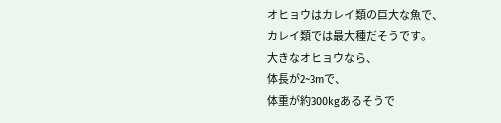オヒョウはカレイ類の巨大な魚で、
カレイ類では最大種だそうです。
大きなオヒョウなら、
体長が2~3mで、
体重が約300kgあるそうで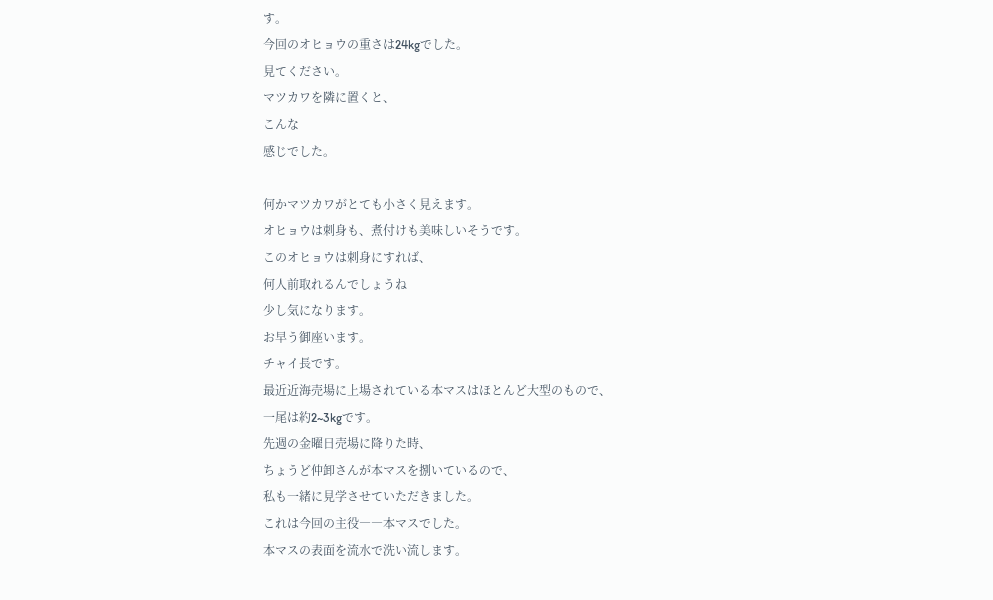す。
今回のオヒョウの重さは24kgでした。
見てください。
マツカワを隣に置くと、
こんな
感じでした。

何かマツカワがとても小さく見えます。
オヒョウは刺身も、煮付けも美味しいそうです。
このオヒョウは刺身にすれば、
何人前取れるんでしょうね
少し気になります。
お早う御座います。
チャイ長です。
最近近海売場に上場されている本マスはほとんど大型のもので、
一尾は約2~3kgです。
先週の金曜日売場に降りた時、
ちょうど仲卸さんが本マスを捌いているので、
私も一緒に見学させていただきました。
これは今回の主役――本マスでした。
本マスの表面を流水で洗い流します。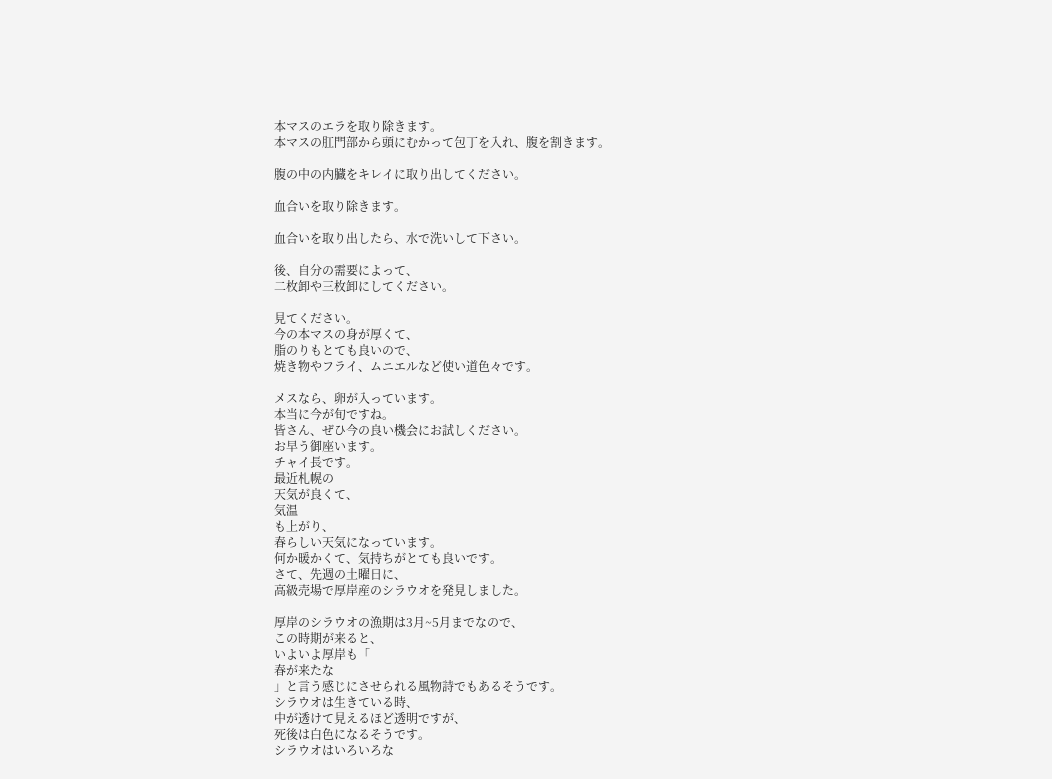本マスのエラを取り除きます。
本マスの肛門部から頭にむかって包丁を入れ、腹を割きます。

腹の中の内臓をキレイに取り出してください。

血合いを取り除きます。

血合いを取り出したら、水で洗いして下さい。

後、自分の需要によって、
二枚卸や三枚卸にしてください。

見てください。
今の本マスの身が厚くて、
脂のりもとても良いので、
焼き物やフライ、ムニエルなど使い道色々です。

メスなら、卵が入っています。
本当に今が旬ですね。
皆さん、ぜひ今の良い機会にお試しください。
お早う御座います。
チャイ長です。
最近札幌の
天気が良くて、
気温
も上がり、
春らしい天気になっています。
何か暖かくて、気持ちがとても良いです。
さて、先週の土曜日に、
高級売場で厚岸産のシラウオを発見しました。

厚岸のシラウオの漁期は3月~5月までなので、
この時期が来ると、
いよいよ厚岸も「
春が来たな
」と言う感じにさせられる風物詩でもあるそうです。
シラウオは生きている時、
中が透けて見えるほど透明ですが、
死後は白色になるそうです。
シラウオはいろいろな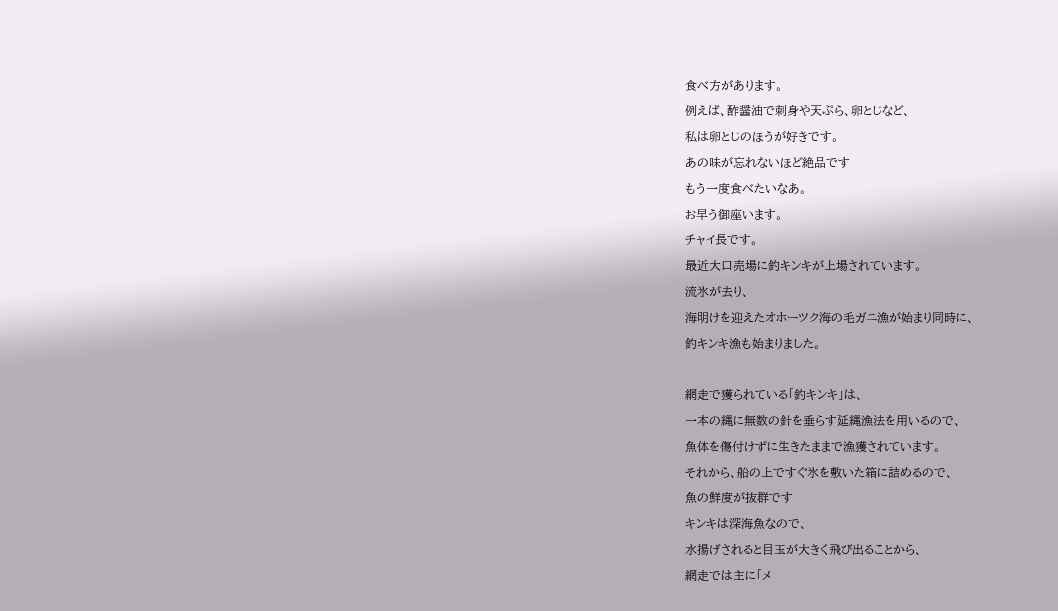食べ方があります。
例えば、酢醤油で刺身や天ぷら、卵とじなど、
私は卵とじのほうが好きです。
あの味が忘れないほど絶品です
もう一度食べたいなあ。
お早う御座います。
チャイ長です。
最近大口売場に釣キンキが上場されています。
流氷が去り、
海明けを迎えたオホーツク海の毛ガニ漁が始まり同時に、
釣キンキ漁も始まりました。

網走で獲られている「釣キンキ」は、
一本の縄に無数の針を垂らす延縄漁法を用いるので、
魚体を傷付けずに生きたままで漁獲されています。
それから、船の上ですぐ氷を敷いた箱に詰めるので、
魚の鮮度が抜群です
キンキは深海魚なので、
水揚げされると目玉が大きく飛び出ることから、
網走では主に「メ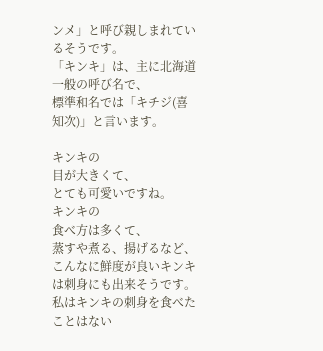ンメ」と呼び親しまれているそうです。
「キンキ」は、主に北海道一般の呼び名で、
標準和名では「キチジ(喜知次)」と言います。

キンキの
目が大きくて、
とても可愛いですね。
キンキの
食べ方は多くて、
蒸すや煮る、揚げるなど、
こんなに鮮度が良いキンキは刺身にも出来そうです。
私はキンキの刺身を食べたことはない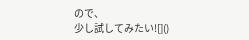ので、
少し試してみたい![]()